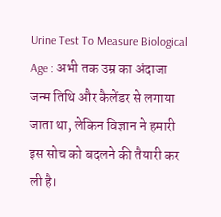Urine Test To Measure Biological Age : अभी तक उम्र का अंदाजा जन्म तिथि और कैलेंडर से लगाया जाता था, लेकिन विज्ञान ने हमारी इस सोच को बदलने की तैयारी कर ली है।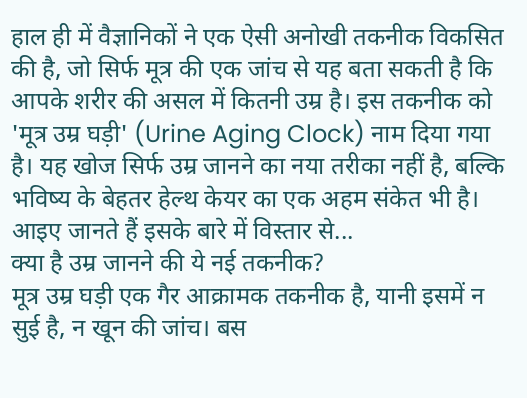हाल ही में वैज्ञानिकों ने एक ऐसी अनोखी तकनीक विकसित की है, जो सिर्फ मूत्र की एक जांच से यह बता सकती है कि आपके शरीर की असल में कितनी उम्र है। इस तकनीक को 'मूत्र उम्र घड़ी' (Urine Aging Clock) नाम दिया गया है। यह खोज सिर्फ उम्र जानने का नया तरीका नहीं है, बल्कि भविष्य के बेहतर हेल्थ केयर का एक अहम संकेत भी है। आइए जानते हैं इसके बारे में विस्तार से...
क्या है उम्र जानने की ये नई तकनीक?
मूत्र उम्र घड़ी एक गैर आक्रामक तकनीक है, यानी इसमें न सुई है, न खून की जांच। बस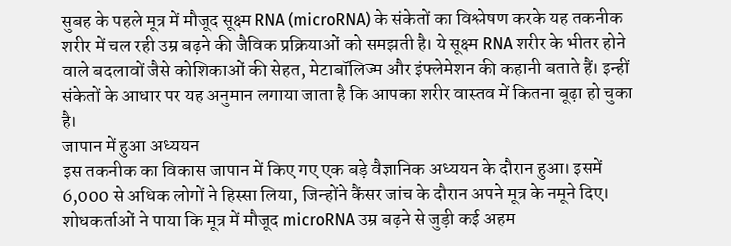सुबह के पहले मूत्र में मौजूद सूक्ष्म RNA (microRNA) के संकेतों का विश्लेषण करके यह तकनीक शरीर में चल रही उम्र बढ़ने की जैविक प्रक्रियाओं को समझती है। ये सूक्ष्म RNA शरीर के भीतर होने वाले बदलावों जैसे कोशिकाओं की सेहत, मेटाबॉलिज्म और इंफ्लेमेशन की कहानी बताते हैं। इन्हीं संकेतों के आधार पर यह अनुमान लगाया जाता है कि आपका शरीर वास्तव में कितना बूढ़ा हो चुका है।
जापान में हुआ अध्ययन
इस तकनीक का विकास जापान में किए गए एक बड़े वैज्ञानिक अध्ययन के दौरान हुआ। इसमें 6,000 से अधिक लोगों ने हिस्सा लिया, जिन्होंने कैंसर जांच के दौरान अपने मूत्र के नमूने दिए। शोधकर्ताओं ने पाया कि मूत्र में मौजूद microRNA उम्र बढ़ने से जुड़ी कई अहम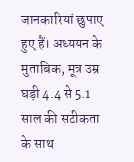जानकारियां छुपाए हुए हैं। अध्ययन के मुताबिक, मूत्र उम्र घड़ी 4.4 से 5.1 साल की सटीकता के साथ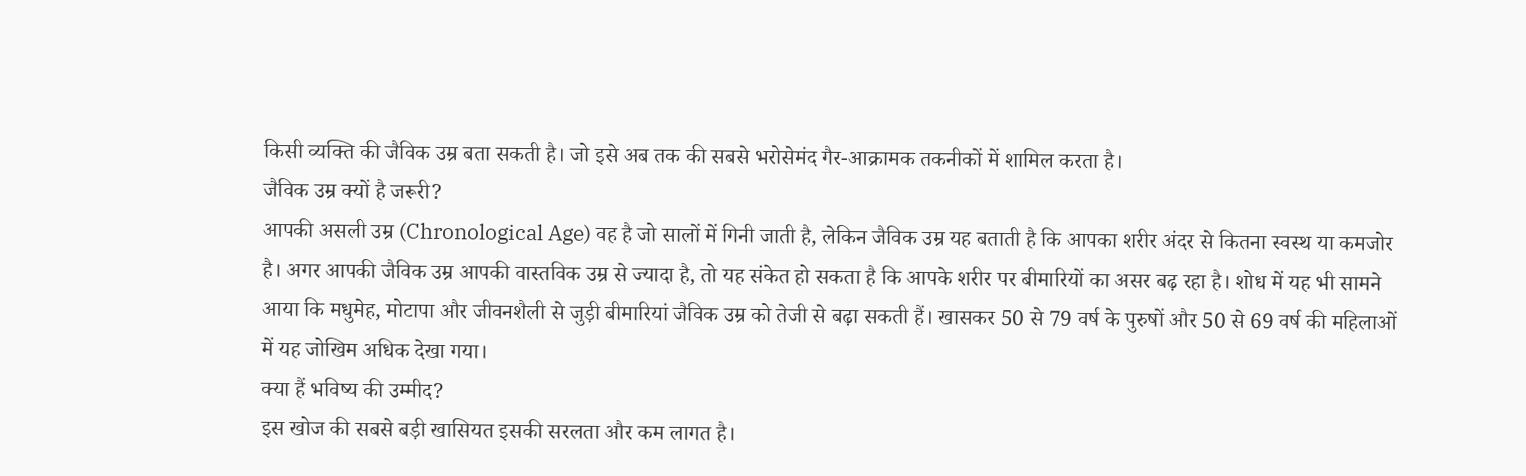किसी व्यक्ति की जैविक उम्र बता सकती है। जो इसे अब तक की सबसे भरोसेमंद गैर-आक्रामक तकनीकों में शामिल करता है।
जैविक उम्र क्यों है जरूरी?
आपकी असली उम्र (Chronological Age) वह है जो सालों में गिनी जाती है, लेकिन जैविक उम्र यह बताती है कि आपका शरीर अंदर से कितना स्वस्थ या कमजोर है। अगर आपकी जैविक उम्र आपकी वास्तविक उम्र से ज्यादा है, तो यह संकेत हो सकता है कि आपके शरीर पर बीमारियों का असर बढ़ रहा है। शोध में यह भी सामने आया कि मधुमेह, मोटापा और जीवनशैली से जुड़ी बीमारियां जैविक उम्र को तेजी से बढ़ा सकती हैं। खासकर 50 से 79 वर्ष के पुरुषों और 50 से 69 वर्ष की महिलाओं में यह जोखिम अधिक देखा गया।
क्या हैं भविष्य की उम्मीद?
इस खोज की सबसे बड़ी खासियत इसकी सरलता और कम लागत है।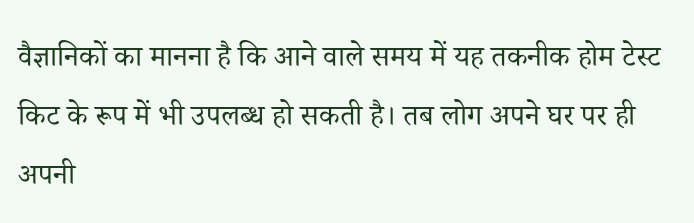वैज्ञानिकों का मानना है कि आने वाले समय में यह तकनीक होम टेस्ट किट के रूप में भी उपलब्ध हो सकती है। तब लोग अपने घर पर ही अपनी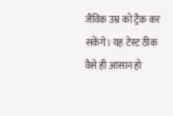जैविक उम्र को ट्रैक कर सकेंगे। यह टेस्ट ठीक वैसे ही आसान हो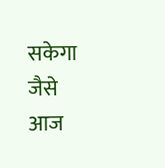सकेगा जैसे आज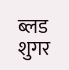ब्लड शुगर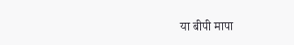या बीपी मापा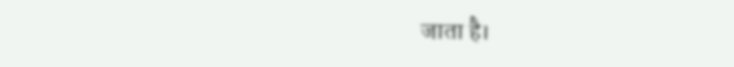जाता है।